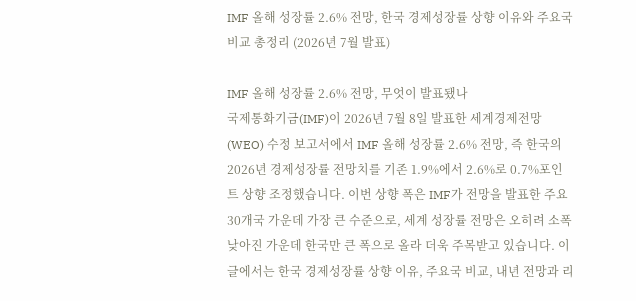IMF 올해 성장률 2.6% 전망, 한국 경제성장률 상향 이유와 주요국 비교 총정리 (2026년 7월 발표)

IMF 올해 성장률 2.6% 전망, 무엇이 발표됐나
국제통화기금(IMF)이 2026년 7월 8일 발표한 세계경제전망(WEO) 수정 보고서에서 IMF 올해 성장률 2.6% 전망, 즉 한국의 2026년 경제성장률 전망치를 기존 1.9%에서 2.6%로 0.7%포인트 상향 조정했습니다. 이번 상향 폭은 IMF가 전망을 발표한 주요 30개국 가운데 가장 큰 수준으로, 세계 성장률 전망은 오히려 소폭 낮아진 가운데 한국만 큰 폭으로 올라 더욱 주목받고 있습니다. 이 글에서는 한국 경제성장률 상향 이유, 주요국 비교, 내년 전망과 리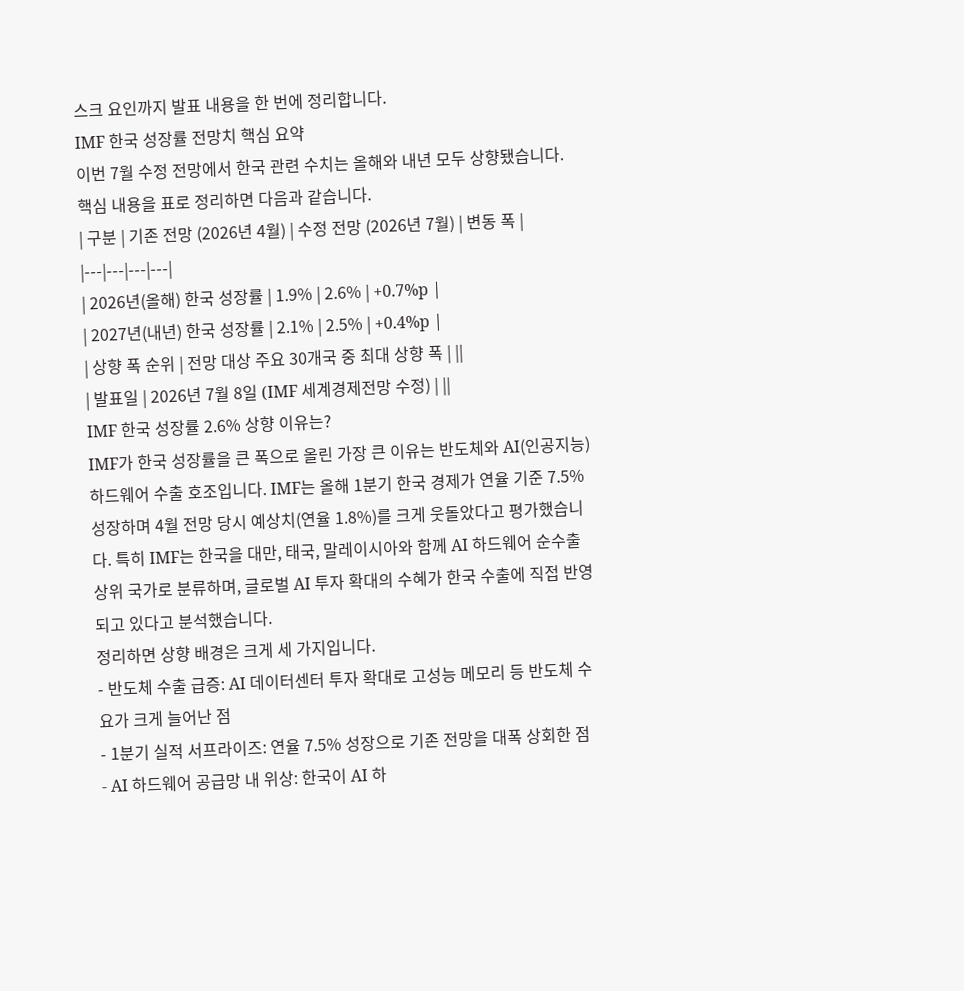스크 요인까지 발표 내용을 한 번에 정리합니다.
IMF 한국 성장률 전망치 핵심 요약
이번 7월 수정 전망에서 한국 관련 수치는 올해와 내년 모두 상향됐습니다. 핵심 내용을 표로 정리하면 다음과 같습니다.
| 구분 | 기존 전망 (2026년 4월) | 수정 전망 (2026년 7월) | 변동 폭 |
|---|---|---|---|
| 2026년(올해) 한국 성장률 | 1.9% | 2.6% | +0.7%p |
| 2027년(내년) 한국 성장률 | 2.1% | 2.5% | +0.4%p |
| 상향 폭 순위 | 전망 대상 주요 30개국 중 최대 상향 폭 | ||
| 발표일 | 2026년 7월 8일 (IMF 세계경제전망 수정) | ||
IMF 한국 성장률 2.6% 상향 이유는?
IMF가 한국 성장률을 큰 폭으로 올린 가장 큰 이유는 반도체와 AI(인공지능) 하드웨어 수출 호조입니다. IMF는 올해 1분기 한국 경제가 연율 기준 7.5% 성장하며 4월 전망 당시 예상치(연율 1.8%)를 크게 웃돌았다고 평가했습니다. 특히 IMF는 한국을 대만, 태국, 말레이시아와 함께 AI 하드웨어 순수출 상위 국가로 분류하며, 글로벌 AI 투자 확대의 수혜가 한국 수출에 직접 반영되고 있다고 분석했습니다.
정리하면 상향 배경은 크게 세 가지입니다.
- 반도체 수출 급증: AI 데이터센터 투자 확대로 고성능 메모리 등 반도체 수요가 크게 늘어난 점
- 1분기 실적 서프라이즈: 연율 7.5% 성장으로 기존 전망을 대폭 상회한 점
- AI 하드웨어 공급망 내 위상: 한국이 AI 하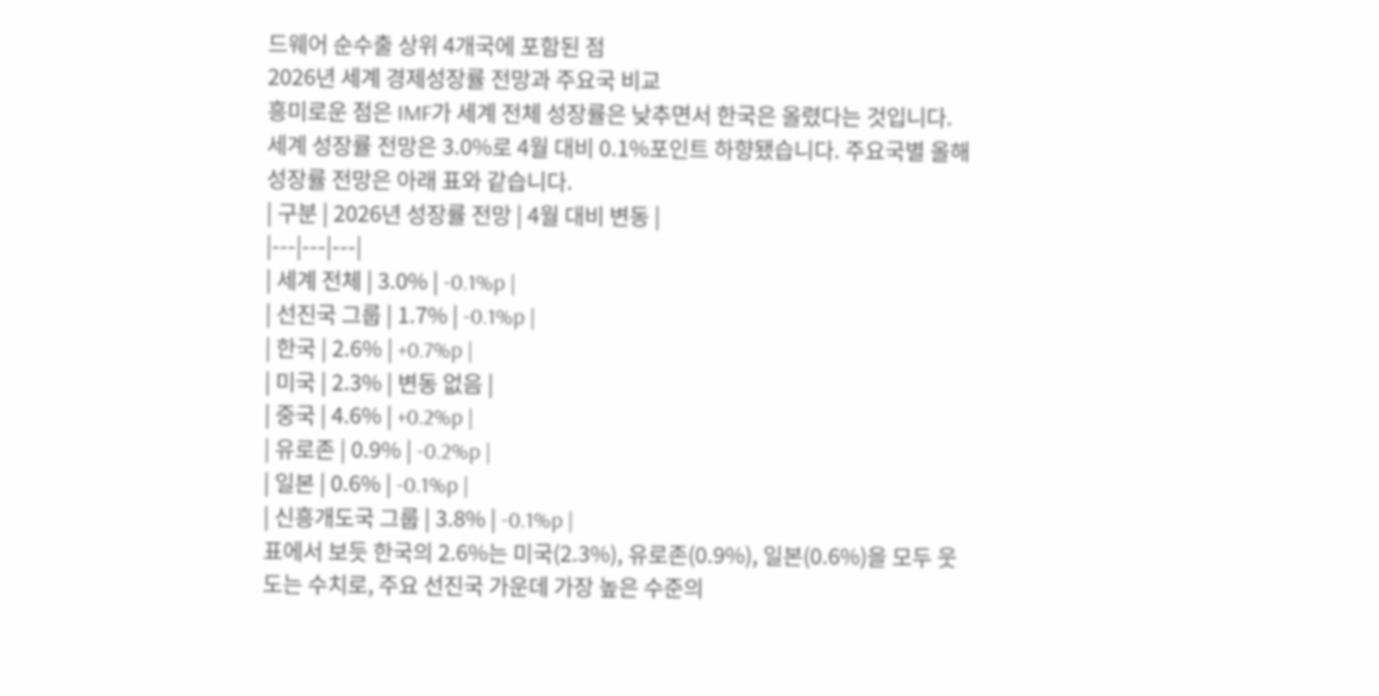드웨어 순수출 상위 4개국에 포함된 점
2026년 세계 경제성장률 전망과 주요국 비교
흥미로운 점은 IMF가 세계 전체 성장률은 낮추면서 한국은 올렸다는 것입니다. 세계 성장률 전망은 3.0%로 4월 대비 0.1%포인트 하향됐습니다. 주요국별 올해 성장률 전망은 아래 표와 같습니다.
| 구분 | 2026년 성장률 전망 | 4월 대비 변동 |
|---|---|---|
| 세계 전체 | 3.0% | -0.1%p |
| 선진국 그룹 | 1.7% | -0.1%p |
| 한국 | 2.6% | +0.7%p |
| 미국 | 2.3% | 변동 없음 |
| 중국 | 4.6% | +0.2%p |
| 유로존 | 0.9% | -0.2%p |
| 일본 | 0.6% | -0.1%p |
| 신흥개도국 그룹 | 3.8% | -0.1%p |
표에서 보듯 한국의 2.6%는 미국(2.3%), 유로존(0.9%), 일본(0.6%)을 모두 웃도는 수치로, 주요 선진국 가운데 가장 높은 수준의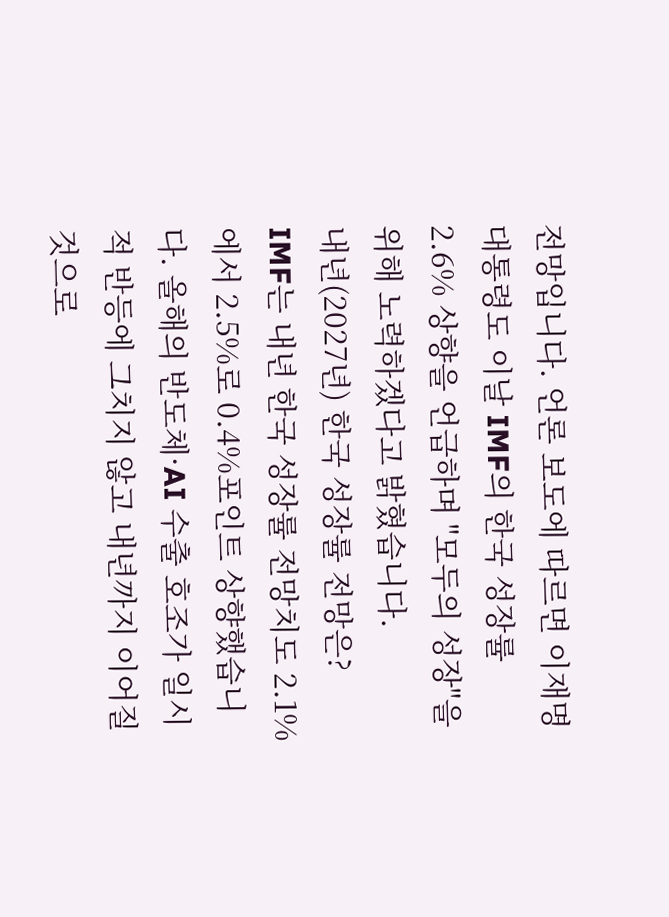전망입니다. 언론 보도에 따르면 이재명 대통령도 이날 IMF의 한국 성장률 2.6% 상향을 언급하며 "모두의 성장"을 위해 노력하겠다고 밝혔습니다.
내년(2027년) 한국 성장률 전망은?
IMF는 내년 한국 성장률 전망치도 2.1%에서 2.5%로 0.4%포인트 상향했습니다. 올해의 반도체·AI 수출 호조가 일시적 반등에 그치지 않고 내년까지 이어질 것으로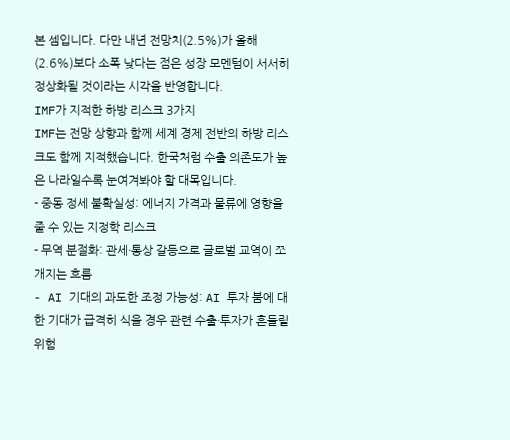본 셈입니다. 다만 내년 전망치(2.5%)가 올해(2.6%)보다 소폭 낮다는 점은 성장 모멘텀이 서서히 정상화될 것이라는 시각을 반영합니다.
IMF가 지적한 하방 리스크 3가지
IMF는 전망 상향과 함께 세계 경제 전반의 하방 리스크도 함께 지적했습니다. 한국처럼 수출 의존도가 높은 나라일수록 눈여겨봐야 할 대목입니다.
- 중동 정세 불확실성: 에너지 가격과 물류에 영향을 줄 수 있는 지정학 리스크
- 무역 분절화: 관세·통상 갈등으로 글로벌 교역이 쪼개지는 흐름
- AI 기대의 과도한 조정 가능성: AI 투자 붐에 대한 기대가 급격히 식을 경우 관련 수출·투자가 흔들릴 위험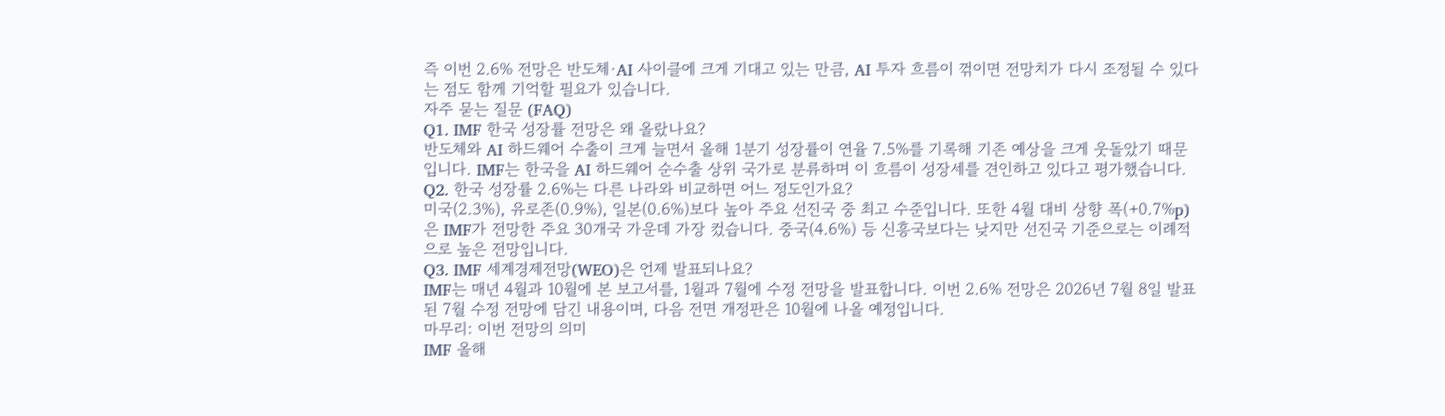즉 이번 2.6% 전망은 반도체·AI 사이클에 크게 기대고 있는 만큼, AI 투자 흐름이 꺾이면 전망치가 다시 조정될 수 있다는 점도 함께 기억할 필요가 있습니다.
자주 묻는 질문 (FAQ)
Q1. IMF 한국 성장률 전망은 왜 올랐나요?
반도체와 AI 하드웨어 수출이 크게 늘면서 올해 1분기 성장률이 연율 7.5%를 기록해 기존 예상을 크게 웃돌았기 때문입니다. IMF는 한국을 AI 하드웨어 순수출 상위 국가로 분류하며 이 흐름이 성장세를 견인하고 있다고 평가했습니다.
Q2. 한국 성장률 2.6%는 다른 나라와 비교하면 어느 정도인가요?
미국(2.3%), 유로존(0.9%), 일본(0.6%)보다 높아 주요 선진국 중 최고 수준입니다. 또한 4월 대비 상향 폭(+0.7%p)은 IMF가 전망한 주요 30개국 가운데 가장 컸습니다. 중국(4.6%) 등 신흥국보다는 낮지만 선진국 기준으로는 이례적으로 높은 전망입니다.
Q3. IMF 세계경제전망(WEO)은 언제 발표되나요?
IMF는 매년 4월과 10월에 본 보고서를, 1월과 7월에 수정 전망을 발표합니다. 이번 2.6% 전망은 2026년 7월 8일 발표된 7월 수정 전망에 담긴 내용이며, 다음 전면 개정판은 10월에 나올 예정입니다.
마무리: 이번 전망의 의미
IMF 올해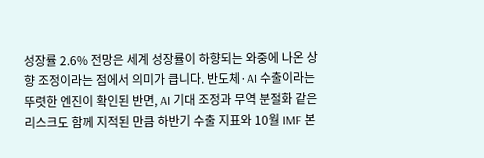성장률 2.6% 전망은 세계 성장률이 하향되는 와중에 나온 상향 조정이라는 점에서 의미가 큽니다. 반도체·AI 수출이라는 뚜렷한 엔진이 확인된 반면, AI 기대 조정과 무역 분절화 같은 리스크도 함께 지적된 만큼 하반기 수출 지표와 10월 IMF 본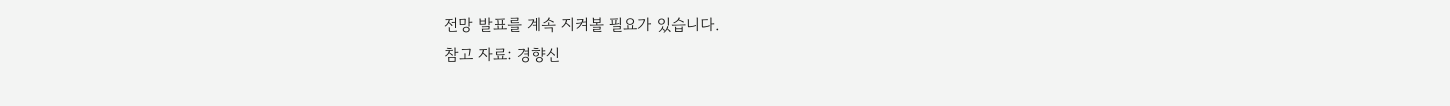전망 발표를 계속 지켜볼 필요가 있습니다.
참고 자료: 경향신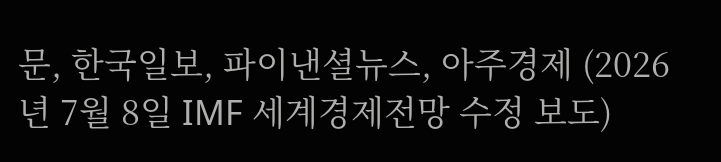문, 한국일보, 파이낸셜뉴스, 아주경제 (2026년 7월 8일 IMF 세계경제전망 수정 보도)